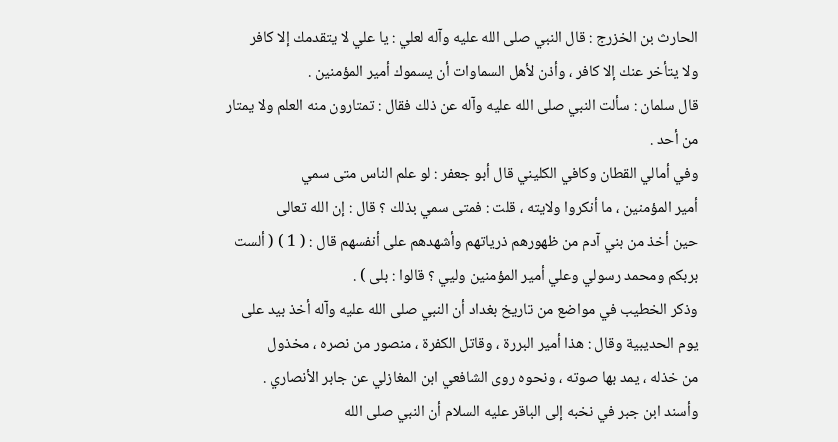الحارث بن الخزرج : قال النبي صلى الله عليه وآله لعلي : يا علي لا يتقدمك إلا كافر
ولا يتأخر عنك إلا كافر ، وأذن لأهل السماوات أن يسموك أمير المؤمنين .
قال سلمان : سألت النبي صلى الله عليه وآله عن ذلك فقال : تمتارون منه العلم ولا يمتار
من أحد .
وفي أمالي القطان وكافي الكليني قال أبو جعفر : لو علم الناس متى سمي
أمير المؤمنين ، ما أنكروا ولايته ، قلت : فمتى سمي بذلك ؟ قال : إن الله تعالى
حين أخذ من بني آدم من ظهورهم ذرياتهم وأشهدهم على أنفسهم قال : ( 1 ) ( ألست
بربكم ومحمد رسولي وعلي أمير المؤمنين وليي ؟ قالوا : بلى ) .
وذكر الخطيب في مواضع من تاريخ بغداد أن النبي صلى الله عليه وآله أخذ بيد على
يوم الحديبية وقال : هذا أمير البررة ، وقاتل الكفرة ، منصور من نصره ، مخذول
من خذله ، يمد بها صوته ، ونحوه روى الشافعي ابن المغازلي عن جابر الأنصاري .
وأسند ابن جبر في نخبه إلى الباقر عليه السلام أن النبي صلى الله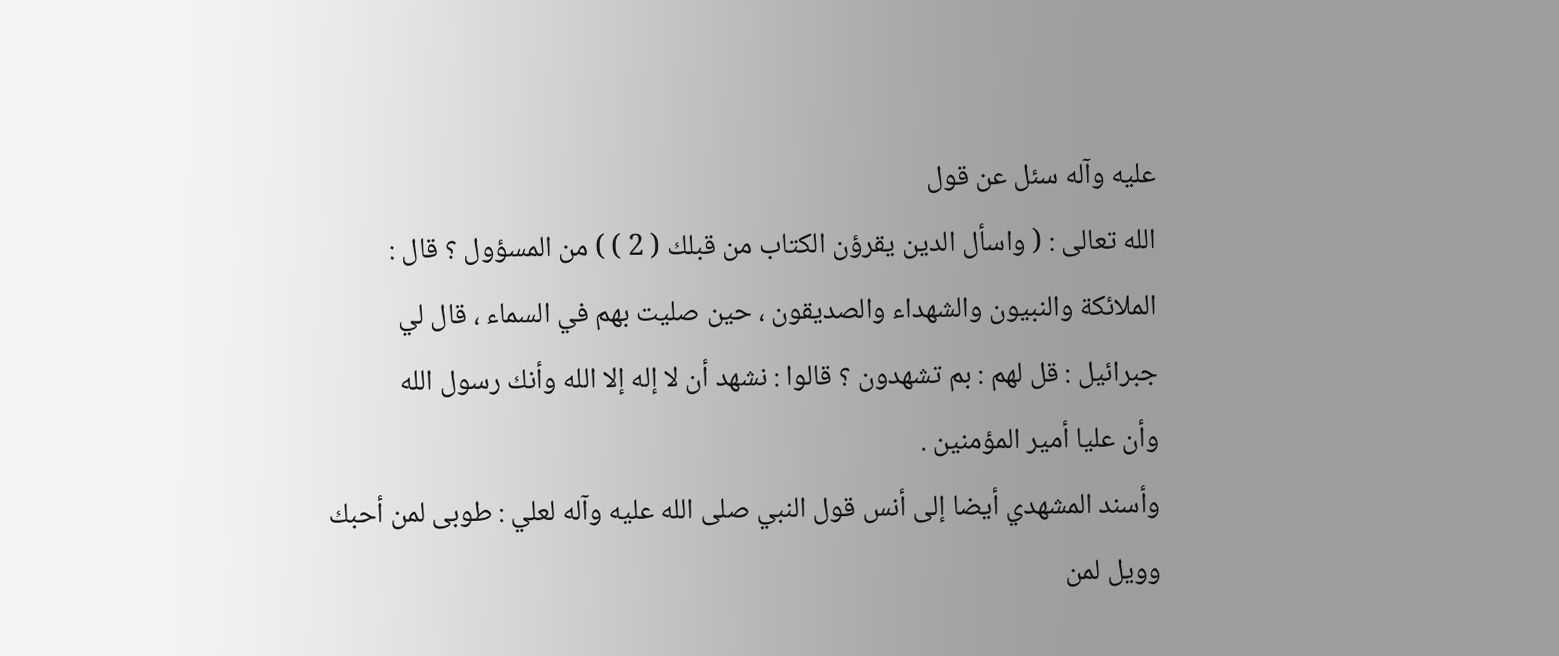عليه وآله سئل عن قول
الله تعالى : ( واسأل الدين يقرؤن الكتاب من قبلك ( 2 ) ) من المسؤول ؟ قال :
الملائكة والنبيون والشهداء والصديقون ، حين صليت بهم في السماء ، قال لي
جبرائيل : قل لهم : بم تشهدون ؟ قالوا : نشهد أن لا إله إلا الله وأنك رسول الله
وأن عليا أمير المؤمنين .
وأسند المشهدي أيضا إلى أنس قول النبي صلى الله عليه وآله لعلي : طوبى لمن أحبك
وويل لمن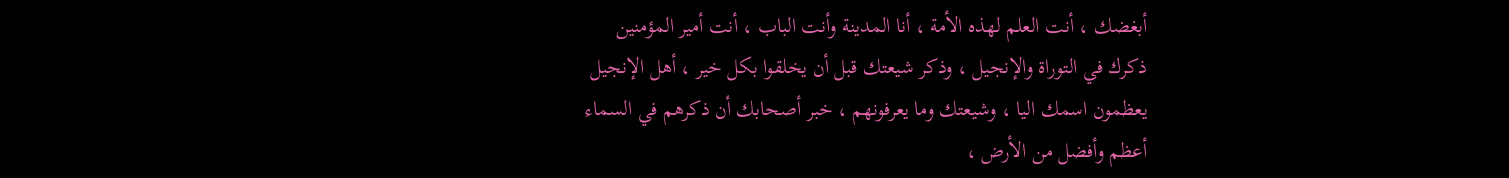أبغضك ، أنت العلم لهذه الأمة ، أنا المدينة وأنت الباب ، أنت أمير المؤمنين
ذكرك في التوراة والإنجيل ، وذكر شيعتك قبل أن يخلقوا بكل خير ، أهل الإنجيل
يعظمون اسمك اليا ، وشيعتك وما يعرفونهم ، خبر أصحابك أن ذكرهم في السماء
أعظم وأفضل من الأرض ،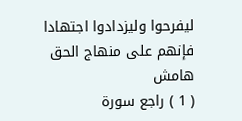ليفرحوا وليزدادوا اجتهادا فإنهم على منهاج الحق
هامش
( 1 ) راجع سورة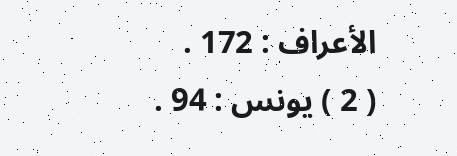الأعراف : 172 .
( 2 ) يونس : 94 .